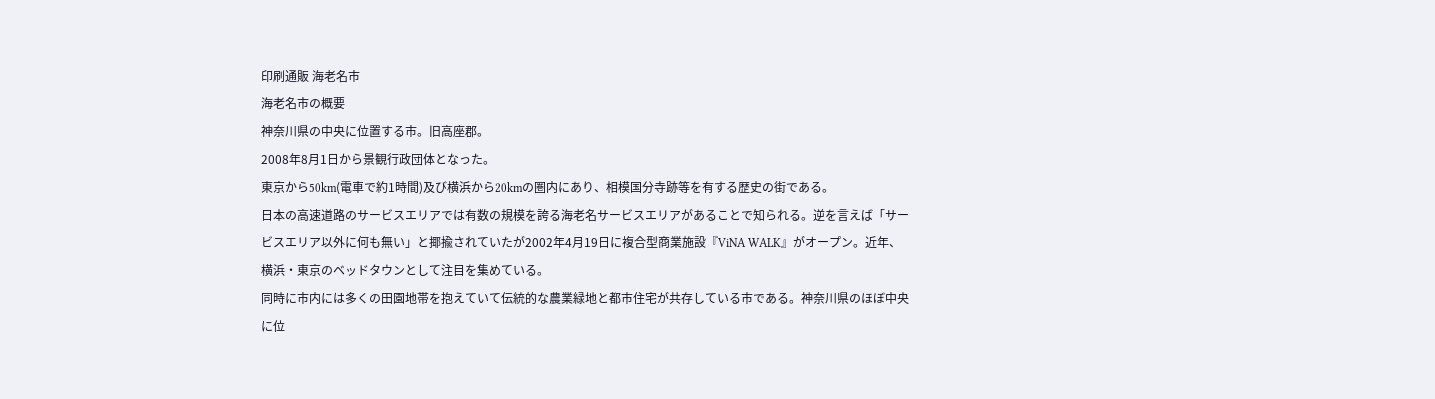印刷通販 海老名市
海老名市の概要
神奈川県の中央に位置する市。旧高座郡。
2008年8月1日から景観行政団体となった。
東京から50km(電車で約1時間)及び横浜から20kmの圏内にあり、相模国分寺跡等を有する歴史の街である。
日本の高速道路のサービスエリアでは有数の規模を誇る海老名サービスエリアがあることで知られる。逆を言えば「サービスエリア以外に何も無い」と揶揄されていたが2002年4月19日に複合型商業施設『ViNA WALK』がオープン。近年、横浜・東京のベッドタウンとして注目を集めている。
同時に市内には多くの田園地帯を抱えていて伝統的な農業緑地と都市住宅が共存している市である。神奈川県のほぼ中央に位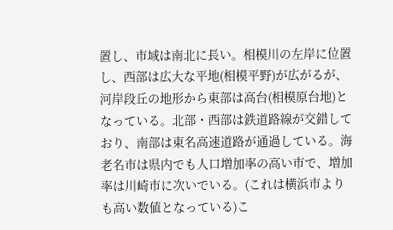置し、市域は南北に長い。相模川の左岸に位置し、西部は広大な平地(相模平野)が広がるが、河岸段丘の地形から東部は高台(相模原台地)となっている。北部・西部は鉄道路線が交錯しており、南部は東名高速道路が通過している。海老名市は県内でも人口増加率の高い市で、増加率は川崎市に次いでいる。(これは横浜市よりも高い数値となっている)こ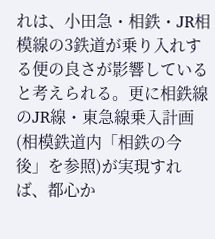れは、小田急・相鉄・JR相模線の3鉄道が乗り入れする便の良さが影響していると考えられる。更に相鉄線のJR線・東急線乗入計画(相模鉄道内「相鉄の今後」を参照)が実現すれば、都心か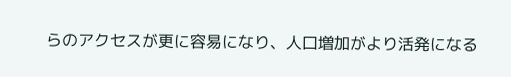らのアクセスが更に容易になり、人口増加がより活発になる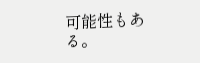可能性もある。